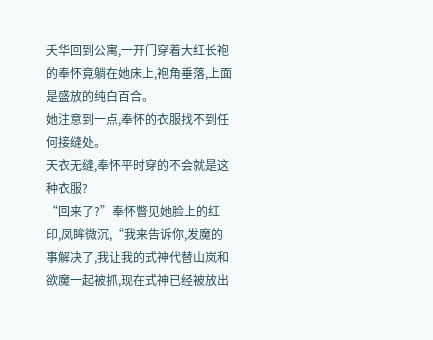夭华回到公寓,一开门穿着大红长袍的奉怀竟躺在她床上,袍角垂落,上面是盛放的纯白百合。
她注意到一点,奉怀的衣服找不到任何接缝处。
天衣无缝,奉怀平时穿的不会就是这种衣服?
“回来了?”奉怀瞥见她脸上的红印,凤眸微沉,“我来告诉你,发魔的事解决了,我让我的式神代替山岚和欲魔一起被抓,现在式神已经被放出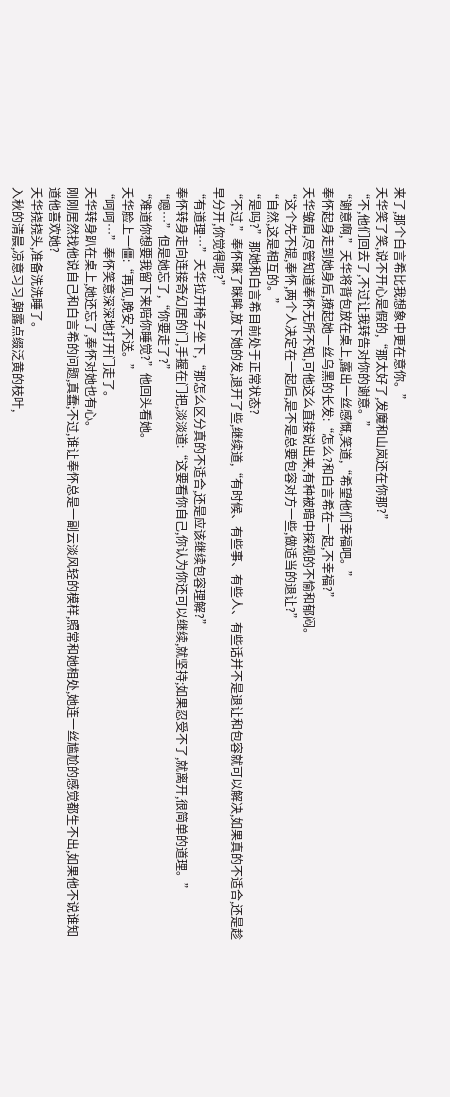来了,那个白言希比我想象中更在意你。”
夭华笑了笑,说不开心是假的,“那太好了,发魔和山岚还在你那?”
“不,他们回去了,不过让我转告对你的谢意。”
“谢意啊,”夭华将背包放在桌上,露出一丝感慨,笑道,“希望他们幸福吧。”
奉怀起身走到她身后,撩起她一丝乌黑的长发:“怎么?和白言希在一起,不幸福?”
夭华皱眉,尽管知道奉怀无所不知,可他这么直接说出来,有种被暗中探视的不愉和郁闷。
“这个先不提,奉怀,两个人决定在一起后,是不是总要包容对方一些,做适当的退让?”
“自然,这是相互的。”
“是吗?”那她和白言希目前处于正常状态?
“不过,”奉怀眯了眯眸,放下她的发,退开了些,继续道,“有时候、有些事、有些人、有些话并不是退让和包容就可以解决,如果真的不适合,还是趁早分开,你觉得呢?”
“有道理…”夭华拉开椅子坐下,“那怎么区分真的不适合,还是应该继续包容理解?”
奉怀转身走向连接奇幻居的门,手握在门把,淡淡道:“这要看你自己,你认为你还可以继续,就坚持;如果忍受不了,就离开,很简单的道理。”
“嗯…”但是她忘了,“你要走了?”
“难道你想要我留下来陪你睡觉?”他回头看她。
夭华脸上一僵:“再见,晚安,不送。”
“呵呵…”奉怀笑意深深地打开门走了。
夭华转身趴在桌上,她还忘了,奉怀对她也有心。
刚刚居然找他说自己和白言希的问题,真蠢;不过,谁让奉怀总是一副云淡风轻的模样,照常和她相处,她连一丝尴尬的感觉都生不出,如果他不说谁知道他喜欢她?
夭华挠挠头,准备洗洗睡了。
入秋的清晨,凉意习习,朝露点缀泛黄的枝叶,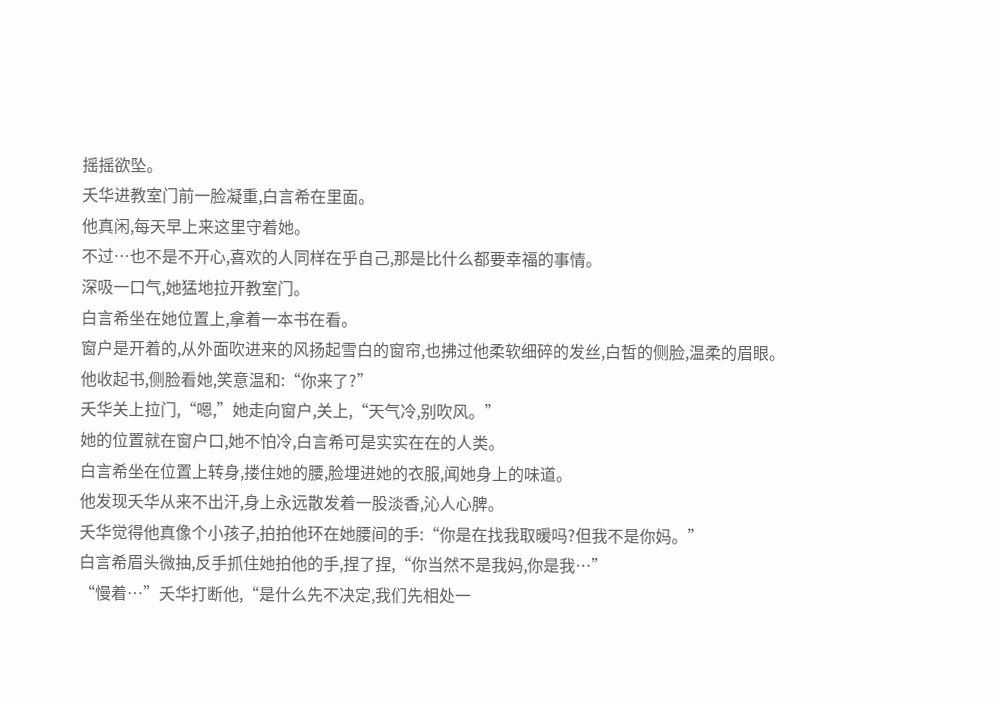摇摇欲坠。
夭华进教室门前一脸凝重,白言希在里面。
他真闲,每天早上来这里守着她。
不过…也不是不开心,喜欢的人同样在乎自己,那是比什么都要幸福的事情。
深吸一口气,她猛地拉开教室门。
白言希坐在她位置上,拿着一本书在看。
窗户是开着的,从外面吹进来的风扬起雪白的窗帘,也拂过他柔软细碎的发丝,白皙的侧脸,温柔的眉眼。
他收起书,侧脸看她,笑意温和:“你来了?”
夭华关上拉门,“嗯,”她走向窗户,关上,“天气冷,别吹风。”
她的位置就在窗户口,她不怕冷,白言希可是实实在在的人类。
白言希坐在位置上转身,搂住她的腰,脸埋进她的衣服,闻她身上的味道。
他发现夭华从来不出汗,身上永远散发着一股淡香,沁人心脾。
夭华觉得他真像个小孩子,拍拍他环在她腰间的手:“你是在找我取暖吗?但我不是你妈。”
白言希眉头微抽,反手抓住她拍他的手,捏了捏,“你当然不是我妈,你是我…”
“慢着…”夭华打断他,“是什么先不决定,我们先相处一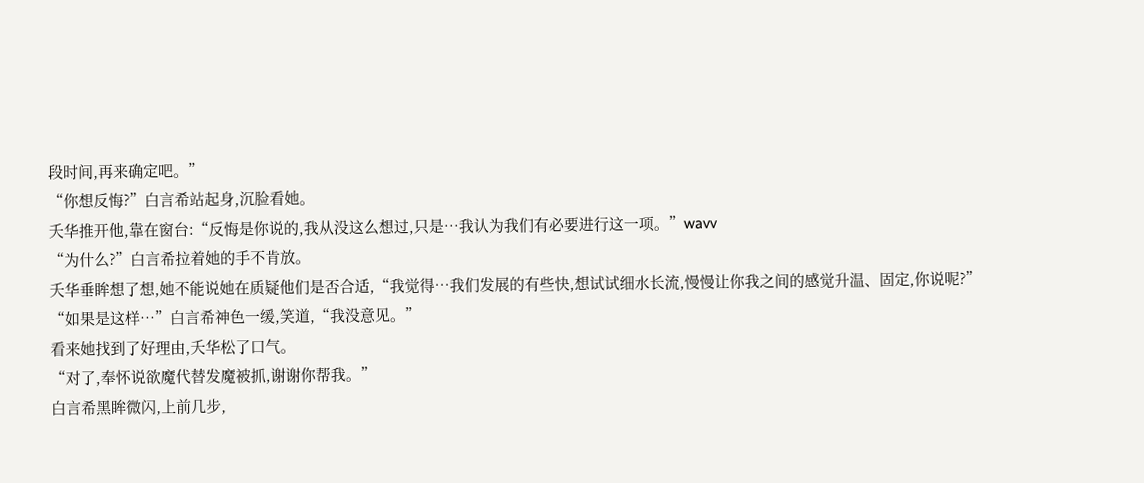段时间,再来确定吧。”
“你想反悔?”白言希站起身,沉脸看她。
夭华推开他,靠在窗台:“反悔是你说的,我从没这么想过,只是…我认为我们有必要进行这一项。”wavv
“为什么?”白言希拉着她的手不肯放。
夭华垂眸想了想,她不能说她在质疑他们是否合适,“我觉得…我们发展的有些快,想试试细水长流,慢慢让你我之间的感觉升温、固定,你说呢?”
“如果是这样…”白言希神色一缓,笑道,“我没意见。”
看来她找到了好理由,夭华松了口气。
“对了,奉怀说欲魔代替发魔被抓,谢谢你帮我。”
白言希黑眸微闪,上前几步,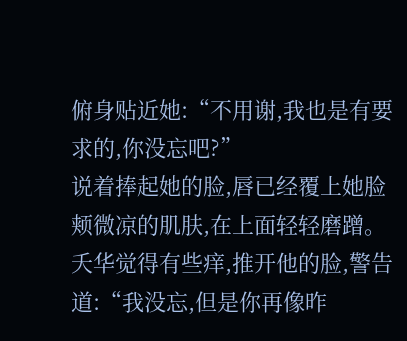俯身贴近她:“不用谢,我也是有要求的,你没忘吧?”
说着捧起她的脸,唇已经覆上她脸颊微凉的肌肤,在上面轻轻磨蹭。
夭华觉得有些痒,推开他的脸,警告道:“我没忘,但是你再像昨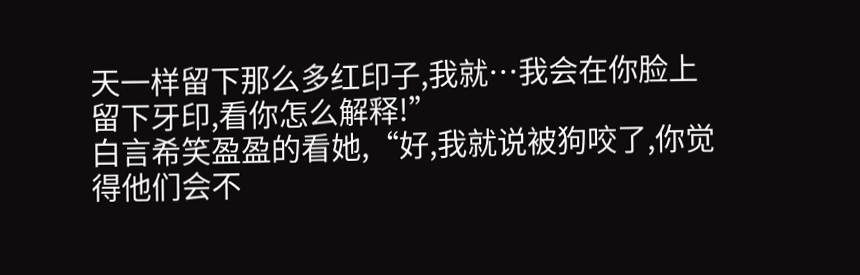天一样留下那么多红印子,我就…我会在你脸上留下牙印,看你怎么解释!”
白言希笑盈盈的看她,“好,我就说被狗咬了,你觉得他们会不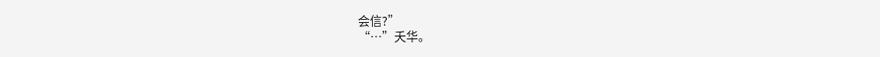会信?”
“…”夭华。